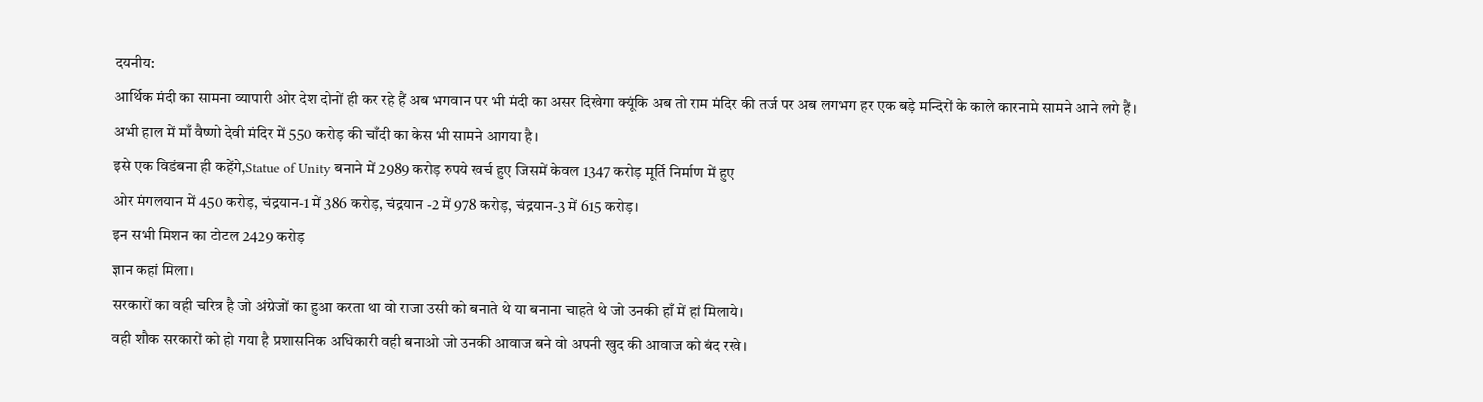दयनीय:
आर्थिक मंदी का सामना व्यापारी ओर देश दोनों ही कर रहे हैं अब भगवान पर भी मंदी का असर दिखेगा क्यूंकि अब तो राम मंदिर की तर्ज पर अब लगभग हर एक बड़े मन्दिरों के काले कारनामे सामने आने लगे हैं।
अभी हाल में माँ वैष्णो देवी मंदिर में 550 करोड़ की चाँदी का केस भी सामने आगया है।
इसे एक विडंबना ही कहेंगे,Statue of Unity बनाने में 2989 करोड़ रुपये खर्च हुए जिसमें केवल 1347 करोड़ मूर्ति निर्माण में हुए
ओर मंगलयान में 450 करोड़, चंद्रयान-1 में 386 करोड़, चंद्रयान -2 में 978 करोड़, चंद्रयान-3 में 615 करोड़।
इन सभी मिशन का टोटल 2429 करोड़
ज्ञान कहां मिला।
सरकारों का वही चरित्र है जो अंग्रेजों का हुआ करता था वो राजा उसी को बनाते थे या बनाना चाहते थे जो उनकी हाँ में हां मिलाये।
वही शौक सरकारों को हो गया है प्रशासनिक अधिकारी वही बनाओ जो उनकी आवाज बने वो अपनी खुद की आवाज को बंद रखे।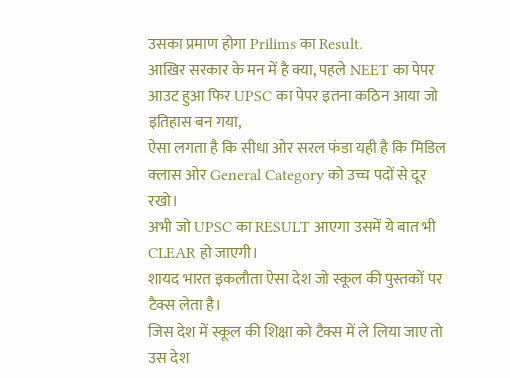उसका प्रमाण होगा Prilims का Result.
आखिर सरकार के मन में है क्या, पहले NEET का पेपर आउट हुआ फिर UPSC का पेपर इतना कठिन आया जो इतिहास बन गया,
ऐसा लगता है कि सीधा ओर सरल फंडा यही है कि मिडिल क्लास ओर General Category को उच्च पदों से दूर रखो।
अभी जो UPSC का RESULT आएगा उसमें ये बात भी CLEAR हो जाएगी।
शायद भारत इकलौता ऐसा देश जो स्कूल की पुस्तकों पर टैक्स लेता है।
जिस देश में स्कूल की शिक्षा को टैक्स में ले लिया जाए तो उस देश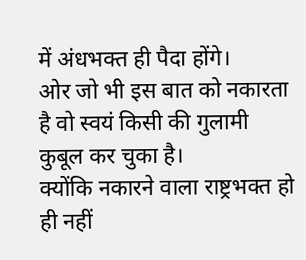में अंधभक्त ही पैदा होंगे।
ओर जो भी इस बात को नकारता है वो स्वयं किसी की गुलामी कुबूल कर चुका है।
क्योंकि नकारने वाला राष्ट्रभक्त हो ही नहीं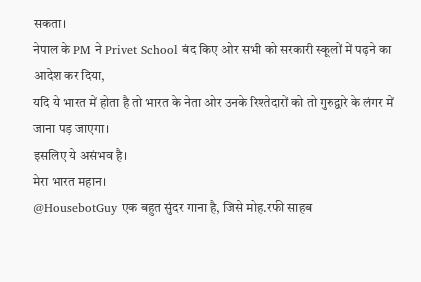सकता।
नेपाल के PM ने Privet School बंद किए ओर सभी को सरकारी स्कूलों में पढ़ने का आदेश कर दिया,
यदि ये भारत में होता है तो भारत के नेता ओर उनके रिश्तेदारों को तो गुरुद्वारे के लंगर में जाना पड़ जाएगा।
इसलिए ये असंभव है।
मेरा भारत महान।
@HousebotGuy एक बहुत सुंदर गाना है, जिसे मोह.रफी साहब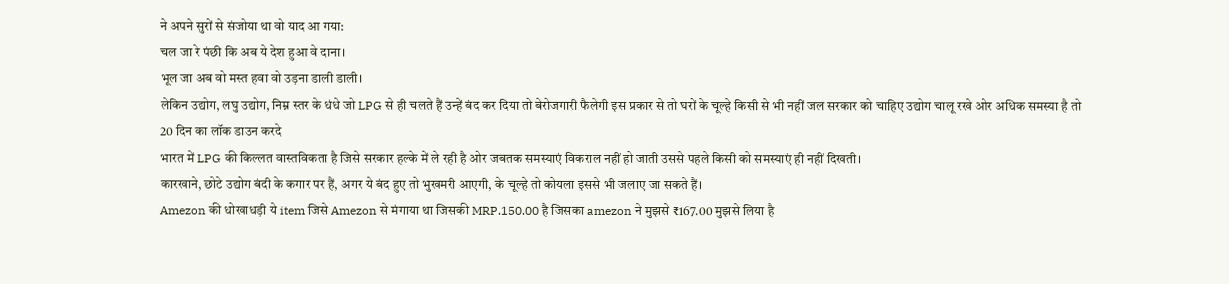ने अपने सुरों से संजोया था वो याद आ गया:
चल जा रे पंछी कि अब ये देश हुआ वे दाना।
भूल जा अब वो मस्त हवा वो उड़ना डाली डाली।
लेकिन उद्योग, लघु उद्योग, निम्न स्तर के धंधे जो LPG से ही चलते हैं उन्हें बंद कर दिया तो बेरोजगारी फैलेगी इस प्रकार से तो घरों के चूल्हे किसी से भी नहीं जल सरकार को चाहिए उद्योग चालू रखे ओर अधिक समस्या है तो 20 दिन का लॉक डाउन करदे
भारत में LPG की किल्लत वास्तविकता है जिसे सरकार हल्के में ले रही है ओर जबतक समस्याएं विकराल नहीं हो जाती उससे पहले किसी को समस्याएं ही नहीं दिखती।
कारखाने, छोटे उद्योग बंदी के कगार पर हैं, अगर ये बंद हुए तो भुखमरी आएगी, के चूल्हे तो कोयला इससे भी जलाए जा सकते हैं।
Amezon की धोखाधड़ी ये item जिसे Amezon से मंगाया था जिसकी MRP.150.00 है जिसका amezon ने मुझसे ₹167.00 मुझसे लिया है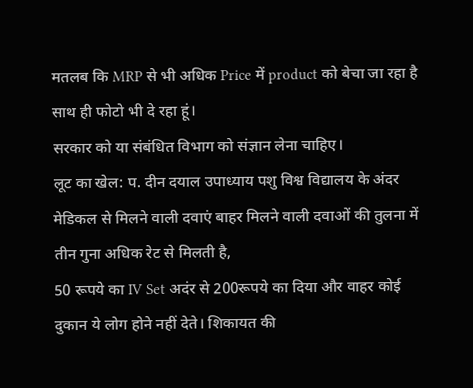मतलब कि MRP से भी अधिक Price में product को बेचा जा रहा है साथ ही फोटो भी दे रहा हूं।
सरकार को या संबंधित विभाग को संज्ञान लेना चाहिए।
लूट का खेल: प. दीन दयाल उपाध्याय पशु विश्व विद्यालय के अंदर मेडिकल से मिलने वाली दवाएं बाहर मिलने वाली दवाओं की तुलना में तीन गुना अधिक रेट से मिलती है,
50 रूपये का IV Set अदंर से 200रूपये का दिया और वाहर कोई दुकान ये लोग होने नहीं देते। शिकायत की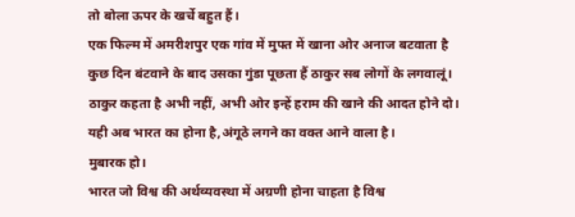तो बोला ऊपर के खर्चे बहुत हैं।
एक फिल्म में अमरीशपुर एक गांव में मुफ्त में खाना ओर अनाज बटवाता है कुछ दिन बंटवाने के बाद उसका गुंडा पूछता हैं ठाकुर सब लोगों के लगवालूं।
ठाकुर कहता है अभी नहीं, अभी ओर इन्हें हराम की खाने की आदत होने दो।
यही अब भारत का होना है,अंगूठे लगने का वक्त आने वाला है।
मुबारक हो।
भारत जो विश्व की अर्थव्यवस्था में अग्रणी होना चाहता है विश्व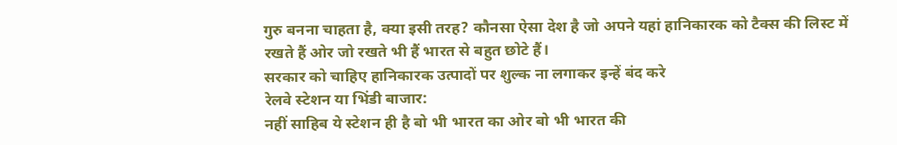गुरु बनना चाहता है, क्या इसी तरह? कौनसा ऐसा देश है जो अपने यहां हानिकारक को टैक्स की लिस्ट में रखते हैं ओर जो रखते भी हैं भारत से बहुत छोटे हैं।
सरकार को चाहिए हानिकारक उत्पादों पर शुल्क ना लगाकर इन्हें बंद करे
रेलवे स्टेशन या भिंडी बाजार:
नहीं साहिब ये स्टेशन ही है बो भी भारत का ओर बो भी भारत की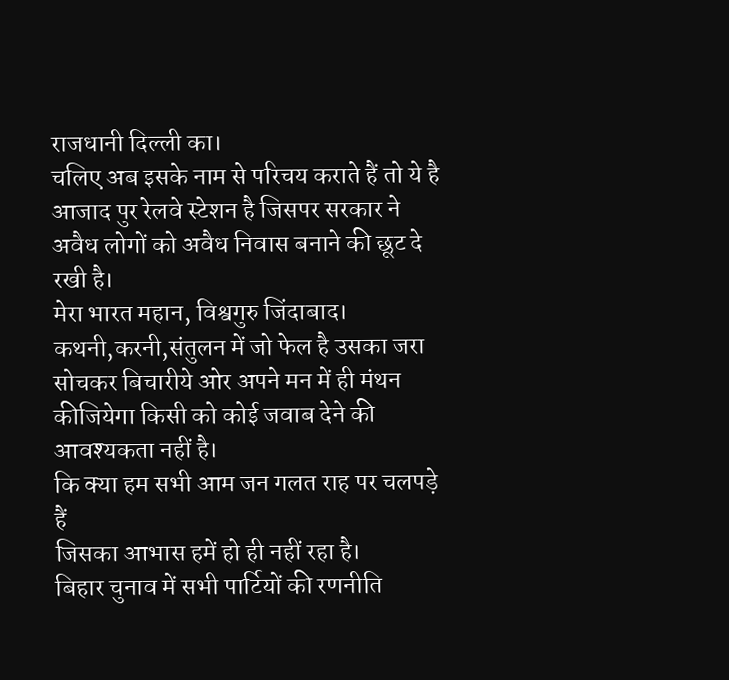राजधानी दिल्ली का।
चलिए अब इसके नाम से परिचय कराते हैं तो ये है आजाद पुर रेलवे स्टेशन है जिसपर सरकार ने अवैध लोगों को अवैध निवास बनाने की छूट दे रखी है।
मेरा भारत महान, विश्वगुरु जिंदाबाद।
कथनी,करनी,संतुलन में जो फेल है उसका जरा सोचकर बिचारीये ओर अपने मन में ही मंथन कीजियेगा किसी को कोई जवाब देने की आवश्यकता नहीं है।
कि क्या हम सभी आम जन गलत राह पर चलपड़े हैं
जिसका आभास हमें हो ही नहीं रहा है।
बिहार चुनाव में सभी पार्टियों की रणनीति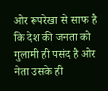ओर रूपरेखा से साफ है कि देश की जनता को गुलामी ही पसंद है ओर नेता उसके ही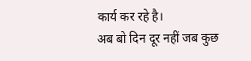कार्य कर रहे है।
अब बो दिन दूर नहीं जब कुछ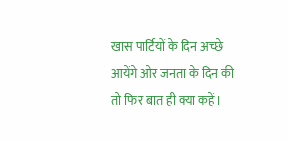खास पार्टियों के दिन अच्छे आयेंगे ओर जनता के दिन की तो फिर बात ही क्या कहें।